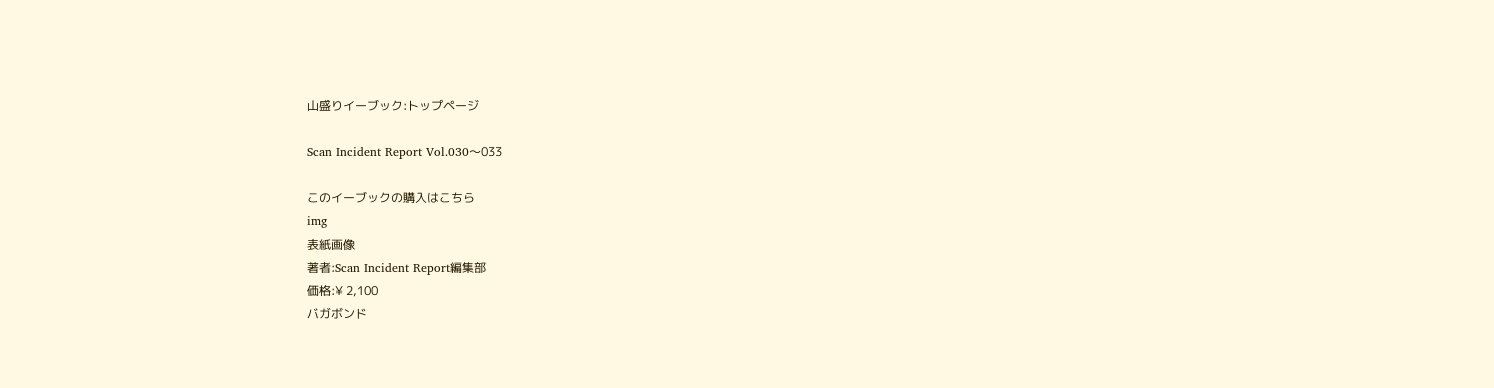山盛りイーブック:トップページ

Scan Incident Report Vol.030〜033

このイーブックの購入はこちら
img
表紙画像
著者:Scan Incident Report編集部
価格:¥ 2,100
バガボンド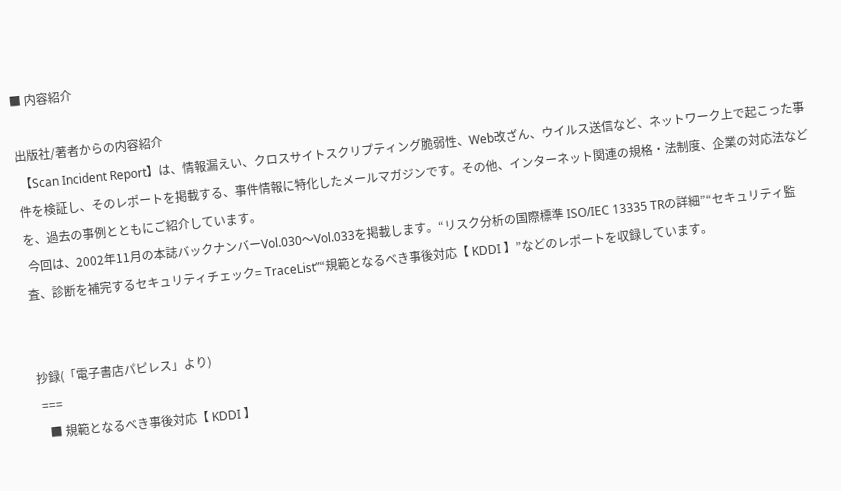■ 内容紹介

出版社/著者からの内容紹介
 【Scan Incident Report】は、情報漏えい、クロスサイトスクリプティング脆弱性、Web改ざん、ウイルス送信など、ネットワーク上で起こった事件を検証し、そのレポートを掲載する、事件情報に特化したメールマガジンです。その他、インターネット関連の規格・法制度、企業の対応法などを、過去の事例とともにご紹介しています。
 今回は、2002年11月の本誌バックナンバーVol.030〜Vol.033を掲載します。“リスク分析の国際標準 ISO/IEC 13335 TRの詳細”“セキュリティ監査、診断を補完するセキュリティチェック= TraceList”“規範となるべき事後対応【 KDDI 】”などのレポートを収録しています。


抄録(「電子書店パピレス」より)
 ===
   ■ 規範となるべき事後対応【 KDDI 】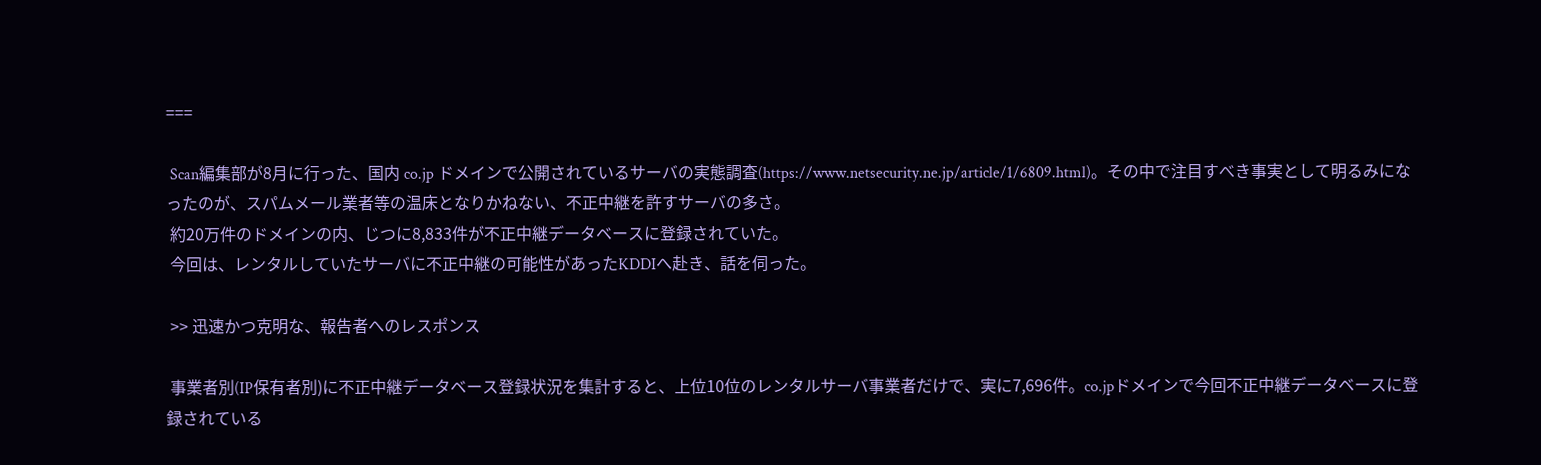===

 Scan編集部が8月に行った、国内 co.jp ドメインで公開されているサーバの実態調査(https://www.netsecurity.ne.jp/article/1/6809.html)。その中で注目すべき事実として明るみになったのが、スパムメール業者等の温床となりかねない、不正中継を許すサーバの多さ。
 約20万件のドメインの内、じつに8,833件が不正中継データベースに登録されていた。
 今回は、レンタルしていたサーバに不正中継の可能性があったKDDIへ赴き、話を伺った。

 >> 迅速かつ克明な、報告者へのレスポンス

 事業者別(IP保有者別)に不正中継データベース登録状況を集計すると、上位10位のレンタルサーバ事業者だけで、実に7,696件。co.jpドメインで今回不正中継データベースに登録されている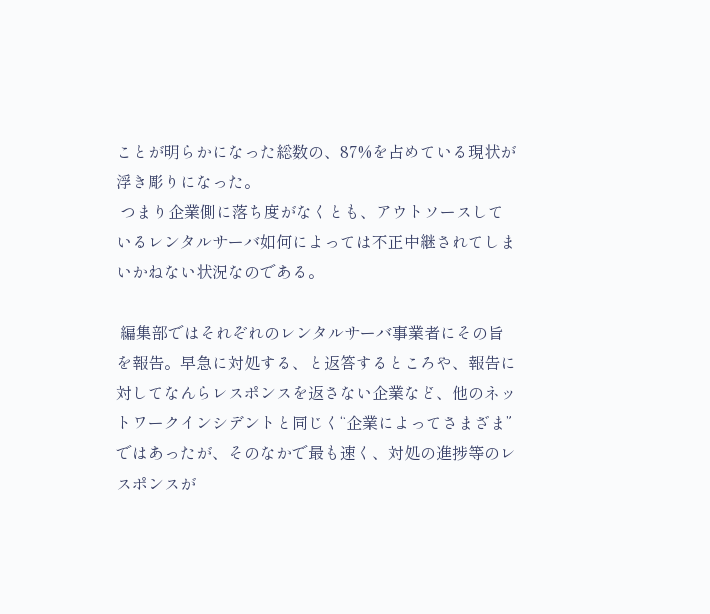ことが明らかになった総数の、87%を占めている現状が浮き彫りになった。
 つまり企業側に落ち度がなくとも、アウトソースしているレンタルサーバ如何によっては不正中継されてしまいかねない状況なのである。

 編集部ではそれぞれのレンタルサーバ事業者にその旨を報告。早急に対処する、と返答するところや、報告に対してなんらレスポンスを返さない企業など、他のネットワークインシデントと同じく“企業によってさまざま”ではあったが、そのなかで最も速く、対処の進捗等のレスポンスが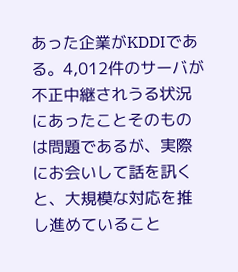あった企業がKDDIである。4,012件のサーバが不正中継されうる状況にあったことそのものは問題であるが、実際にお会いして話を訊くと、大規模な対応を推し進めていること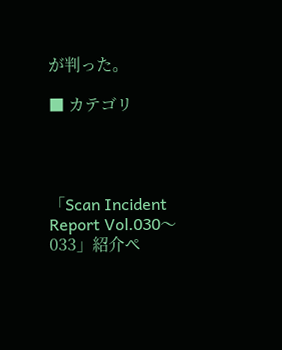が判った。

■ カテゴリ




「Scan Incident Report Vol.030〜033」紹介ペ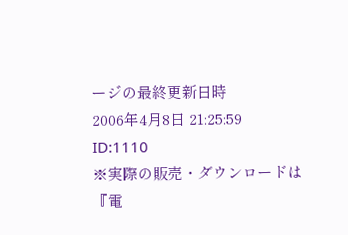ージの最終更新日時
2006年4月8日 21:25:59
ID:1110
※実際の販売・ダウンロードは『電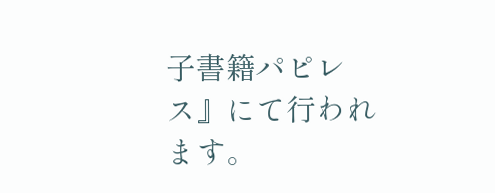子書籍パピレス』にて行われます。